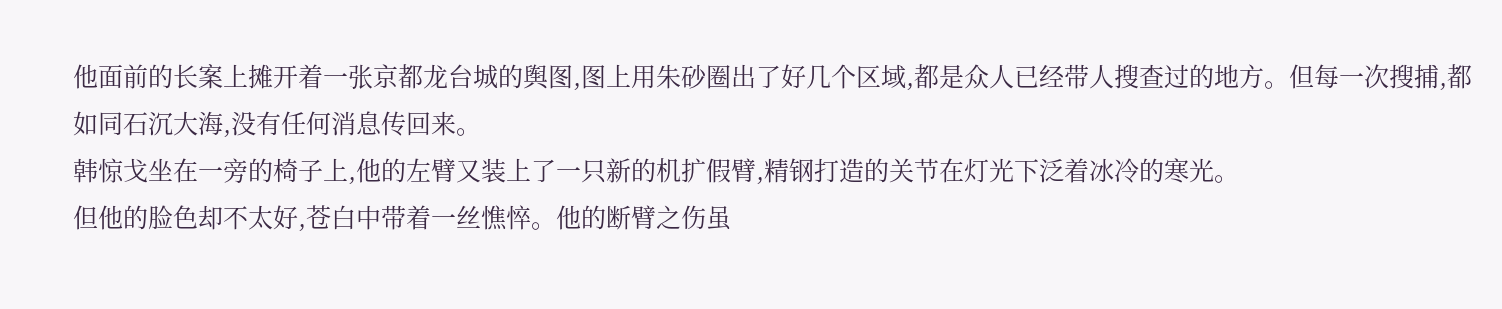他面前的长案上摊开着一张京都龙台城的舆图,图上用朱砂圈出了好几个区域,都是众人已经带人搜查过的地方。但每一次搜捕,都如同石沉大海,没有任何消息传回来。
韩惊戈坐在一旁的椅子上,他的左臂又装上了一只新的机扩假臂,精钢打造的关节在灯光下泛着冰冷的寒光。
但他的脸色却不太好,苍白中带着一丝憔悴。他的断臂之伤虽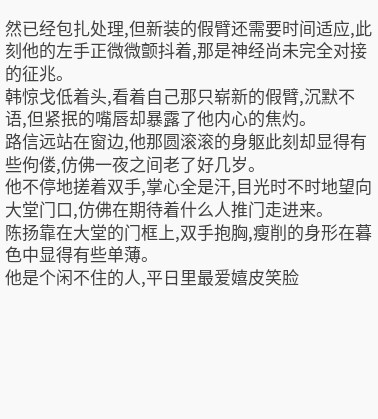然已经包扎处理,但新装的假臂还需要时间适应,此刻他的左手正微微颤抖着,那是神经尚未完全对接的征兆。
韩惊戈低着头,看着自己那只崭新的假臂,沉默不语,但紧抿的嘴唇却暴露了他内心的焦灼。
路信远站在窗边,他那圆滚滚的身躯此刻却显得有些佝偻,仿佛一夜之间老了好几岁。
他不停地搓着双手,掌心全是汗,目光时不时地望向大堂门口,仿佛在期待着什么人推门走进来。
陈扬靠在大堂的门框上,双手抱胸,瘦削的身形在暮色中显得有些单薄。
他是个闲不住的人,平日里最爱嬉皮笑脸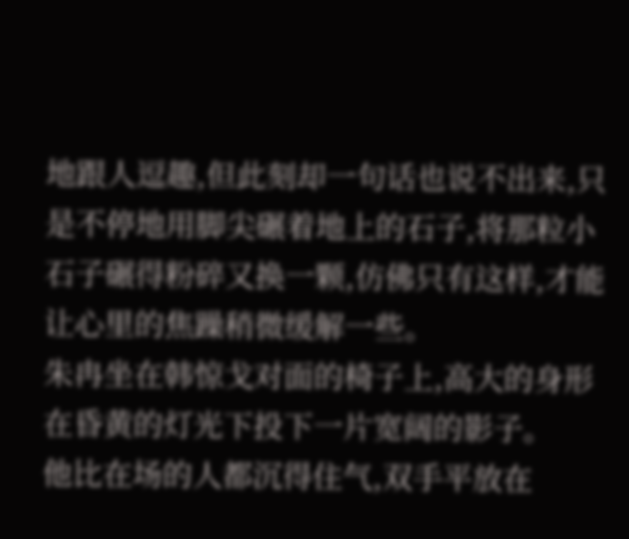地跟人逗趣,但此刻却一句话也说不出来,只是不停地用脚尖碾着地上的石子,将那粒小石子碾得粉碎又换一颗,仿佛只有这样,才能让心里的焦躁稍微缓解一些。
朱冉坐在韩惊戈对面的椅子上,高大的身形在昏黄的灯光下投下一片宽阔的影子。
他比在场的人都沉得住气,双手平放在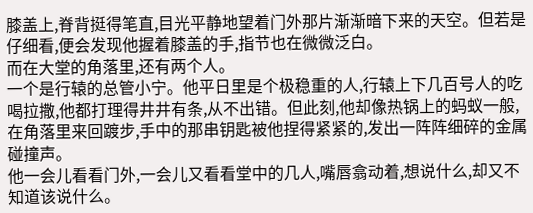膝盖上,脊背挺得笔直,目光平静地望着门外那片渐渐暗下来的天空。但若是仔细看,便会发现他握着膝盖的手,指节也在微微泛白。
而在大堂的角落里,还有两个人。
一个是行辕的总管小宁。他平日里是个极稳重的人,行辕上下几百号人的吃喝拉撒,他都打理得井井有条,从不出错。但此刻,他却像热锅上的蚂蚁一般,在角落里来回踱步,手中的那串钥匙被他捏得紧紧的,发出一阵阵细碎的金属碰撞声。
他一会儿看看门外,一会儿又看看堂中的几人,嘴唇翕动着,想说什么,却又不知道该说什么。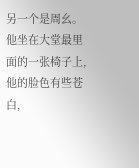另一个是周幺。
他坐在大堂最里面的一张椅子上,他的脸色有些苍白,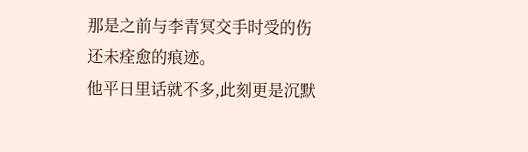那是之前与李青冥交手时受的伤还未痊愈的痕迹。
他平日里话就不多,此刻更是沉默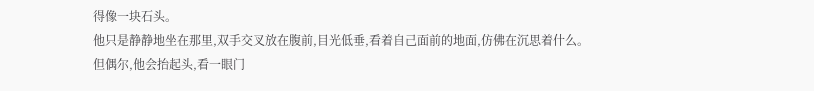得像一块石头。
他只是静静地坐在那里,双手交叉放在腹前,目光低垂,看着自己面前的地面,仿佛在沉思着什么。
但偶尔,他会抬起头,看一眼门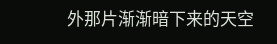外那片渐渐暗下来的天空